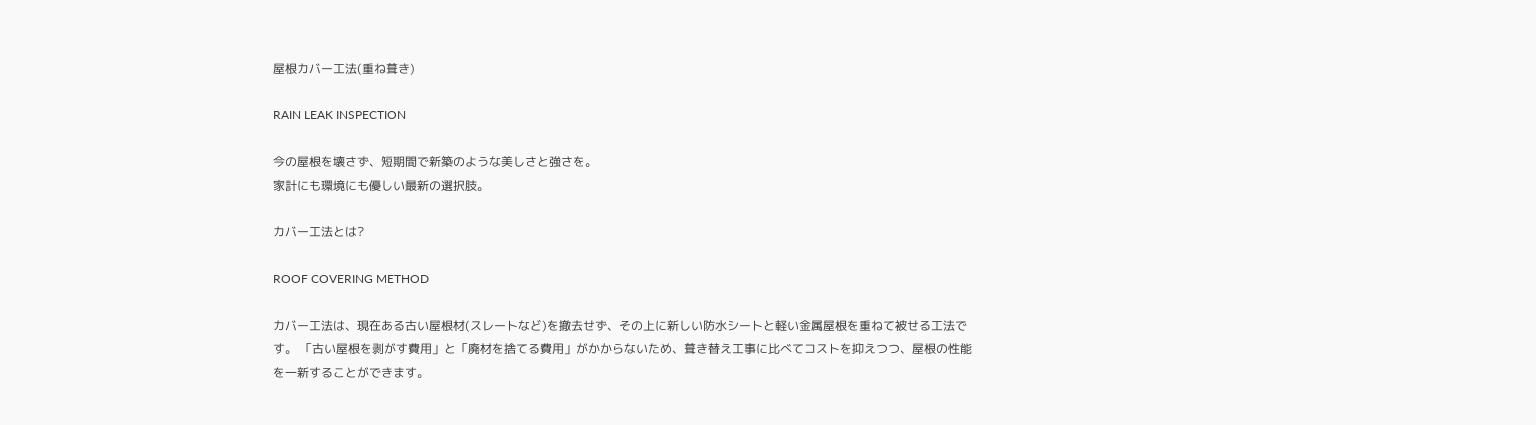屋根カバー工法(重ね葺き)

RAIN LEAK INSPECTION

今の屋根を壊さず、短期間で新築のような美しさと強さを。
家計にも環境にも優しい最新の選択肢。

カバー工法とは?

ROOF COVERING METHOD

カバー工法は、現在ある古い屋根材(スレートなど)を撤去せず、その上に新しい防水シートと軽い金属屋根を重ねて被せる工法です。 「古い屋根を剥がす費用」と「廃材を捨てる費用」がかからないため、葺き替え工事に比べてコストを抑えつつ、屋根の性能を一新することができます。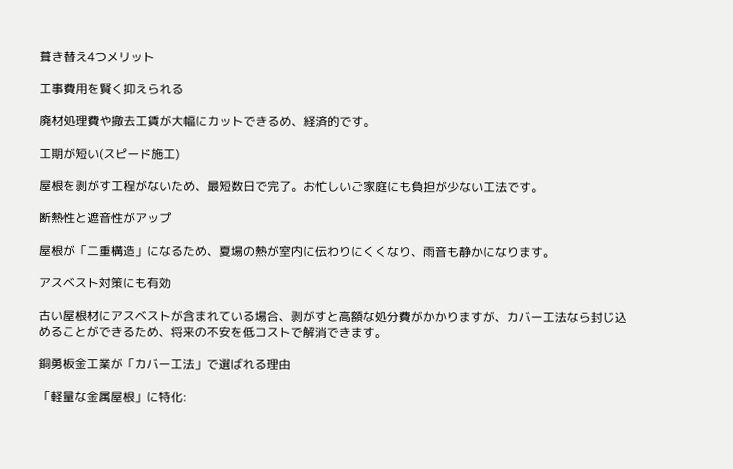葺き替え4つメリット

工事費用を賢く抑えられる

廃材処理費や撤去工賃が大幅にカットできるめ、経済的です。

工期が短い(スピード施工)

屋根を剥がす工程がないため、最短数日で完了。お忙しいご家庭にも負担が少ない工法です。

断熱性と遮音性がアップ

屋根が「二重構造」になるため、夏場の熱が室内に伝わりにくくなり、雨音も静かになります。

アスベスト対策にも有効

古い屋根材にアスベストが含まれている場合、剥がすと高額な処分費がかかりますが、カバー工法なら封じ込めることができるため、将来の不安を低コストで解消できます。

銅勇板金工業が「カバー工法」で選ばれる理由

「軽量な金属屋根」に特化: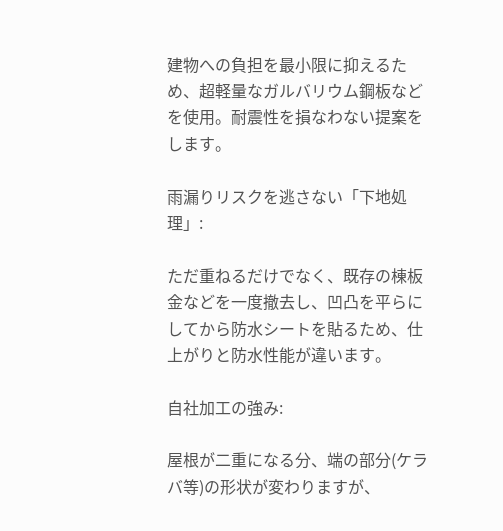建物への負担を最小限に抑えるため、超軽量なガルバリウム鋼板などを使用。耐震性を損なわない提案をします。

雨漏りリスクを逃さない「下地処理」:

ただ重ねるだけでなく、既存の棟板金などを一度撤去し、凹凸を平らにしてから防水シートを貼るため、仕上がりと防水性能が違います。

自社加工の強み:

屋根が二重になる分、端の部分(ケラバ等)の形状が変わりますが、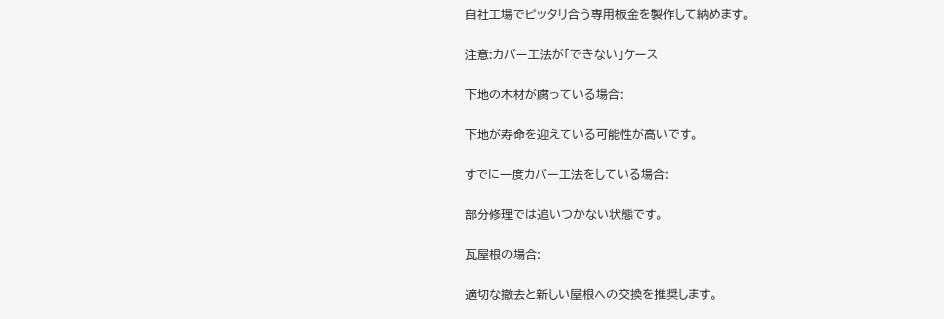自社工場でピッタリ合う専用板金を製作して納めます。

注意:カバー工法が「できない」ケース

下地の木材が腐っている場合:

下地が寿命を迎えている可能性が高いです。

すでに一度カバー工法をしている場合:

部分修理では追いつかない状態です。

瓦屋根の場合:

適切な撤去と新しい屋根への交換を推奨します。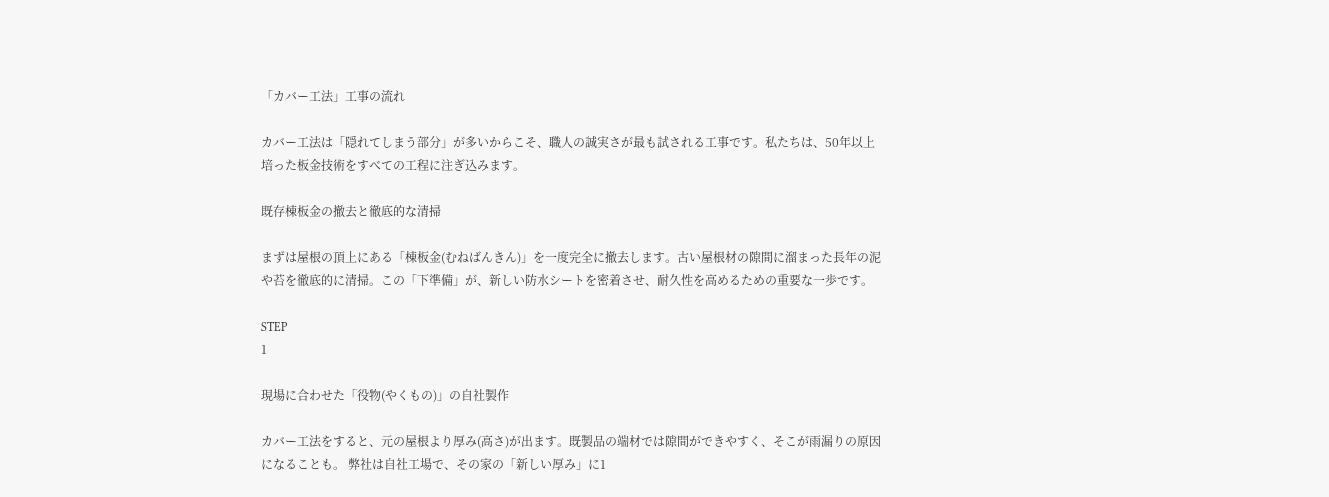「カバー工法」工事の流れ

カバー工法は「隠れてしまう部分」が多いからこそ、職人の誠実さが最も試される工事です。私たちは、50年以上培った板金技術をすべての工程に注ぎ込みます。

既存棟板金の撤去と徹底的な清掃

まずは屋根の頂上にある「棟板金(むねばんきん)」を一度完全に撤去します。古い屋根材の隙間に溜まった長年の泥や苔を徹底的に清掃。この「下準備」が、新しい防水シートを密着させ、耐久性を高めるための重要な一歩です。

STEP
1

現場に合わせた「役物(やくもの)」の自社製作

カバー工法をすると、元の屋根より厚み(高さ)が出ます。既製品の端材では隙間ができやすく、そこが雨漏りの原因になることも。 弊社は自社工場で、その家の「新しい厚み」に1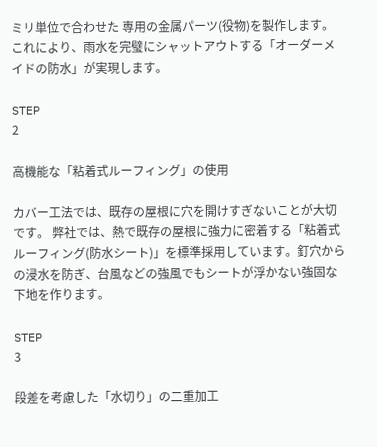ミリ単位で合わせた 専用の金属パーツ(役物)を製作します。これにより、雨水を完璧にシャットアウトする「オーダーメイドの防水」が実現します。

STEP
2

高機能な「粘着式ルーフィング」の使用

カバー工法では、既存の屋根に穴を開けすぎないことが大切です。 弊社では、熱で既存の屋根に強力に密着する「粘着式ルーフィング(防水シート)」を標準採用しています。釘穴からの浸水を防ぎ、台風などの強風でもシートが浮かない強固な下地を作ります。

STEP
3

段差を考慮した「水切り」の二重加工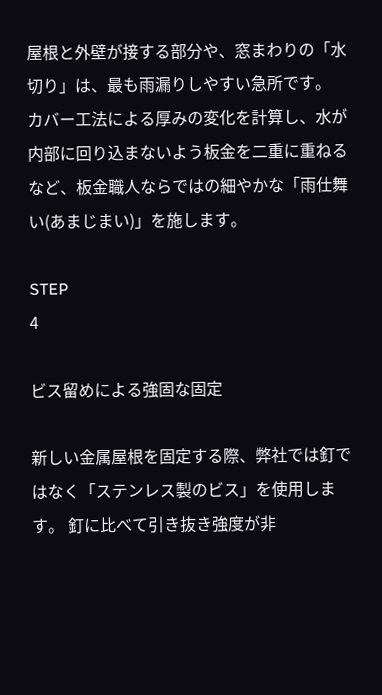屋根と外壁が接する部分や、窓まわりの「水切り」は、最も雨漏りしやすい急所です。 カバー工法による厚みの変化を計算し、水が内部に回り込まないよう板金を二重に重ねるなど、板金職人ならではの細やかな「雨仕舞い(あまじまい)」を施します。

STEP
4

ビス留めによる強固な固定

新しい金属屋根を固定する際、弊社では釘ではなく「ステンレス製のビス」を使用します。 釘に比べて引き抜き強度が非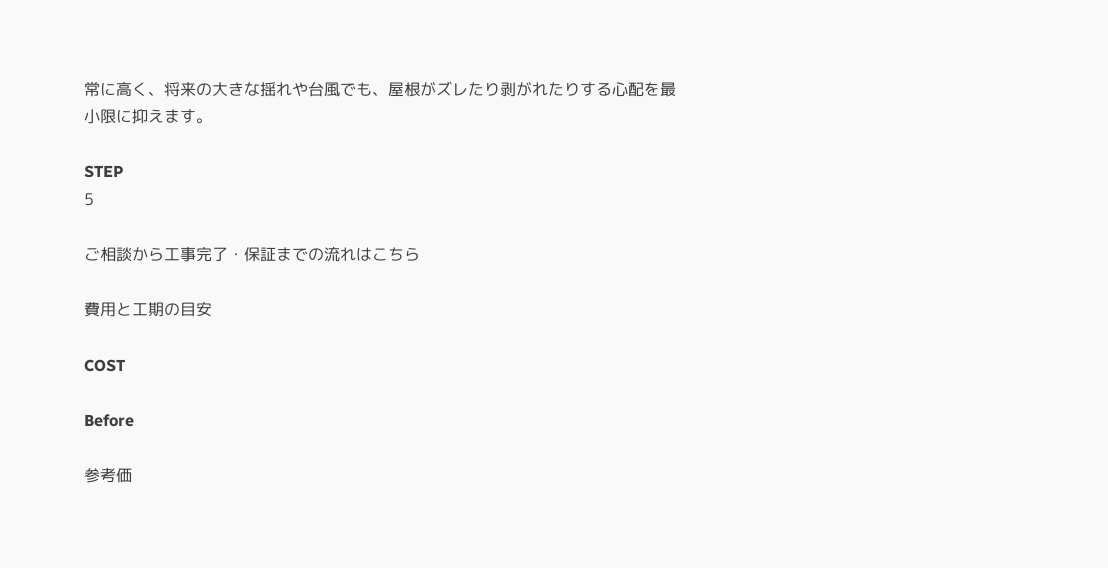常に高く、将来の大きな揺れや台風でも、屋根がズレたり剥がれたりする心配を最小限に抑えます。

STEP
5

ご相談から工事完了・保証までの流れはこちら

費用と工期の目安

COST

Before

参考価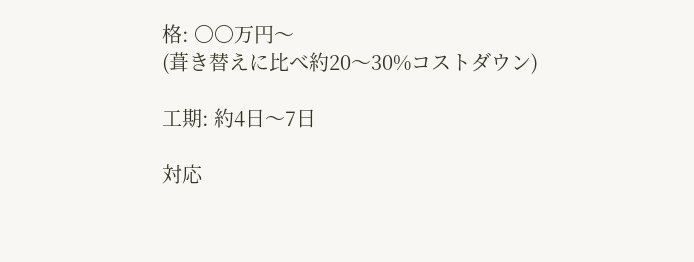格: 〇〇万円〜
(葺き替えに比べ約20〜30%コストダウン)

工期: 約4日〜7日

対応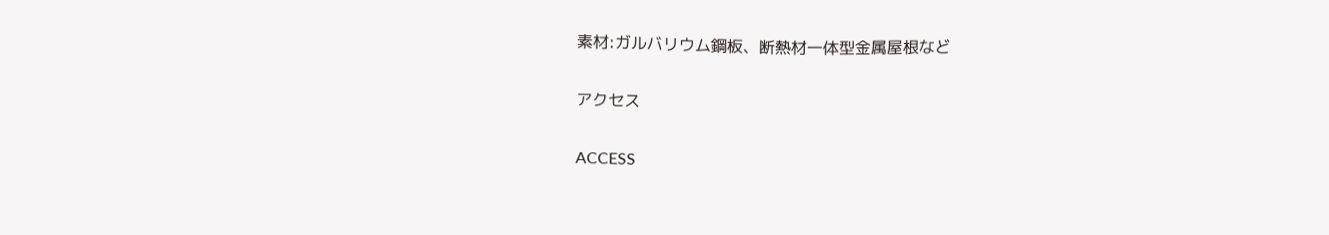素材:ガルバリウム鋼板、断熱材一体型金属屋根など

アクセス

ACCESS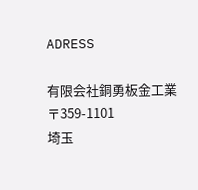ADRESS

有限会社銅勇板金工業
〒359-1101
埼玉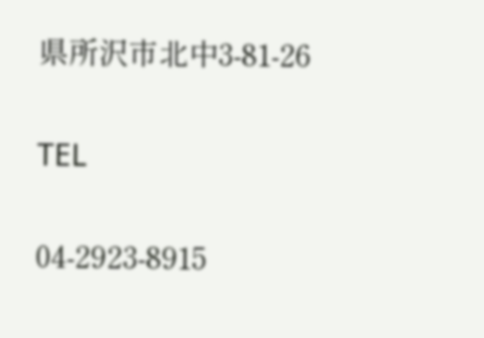県所沢市北中3-81-26

TEL

04-2923-8915